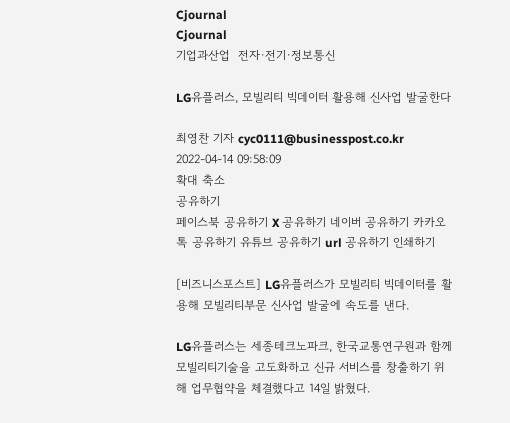Cjournal
Cjournal
기업과산업  전자·전기·정보통신

LG유플러스, 모빌리티 빅데이터 활용해 신사업 발굴한다

최영찬 기자 cyc0111@businesspost.co.kr 2022-04-14 09:58:09
확대 축소
공유하기
페이스북 공유하기 X 공유하기 네이버 공유하기 카카오톡 공유하기 유튜브 공유하기 url 공유하기 인쇄하기

[비즈니스포스트] LG유플러스가 모빌리티 빅데이터를 활용해 모빌리티부문 신사업 발굴에 속도를 낸다.

LG유플러스는 세종테크노파크, 한국교통연구원과 함께 모빌리티기술을 고도화하고 신규 서비스를 창출하기 위해 업무협약을 체결했다고 14일 밝혔다.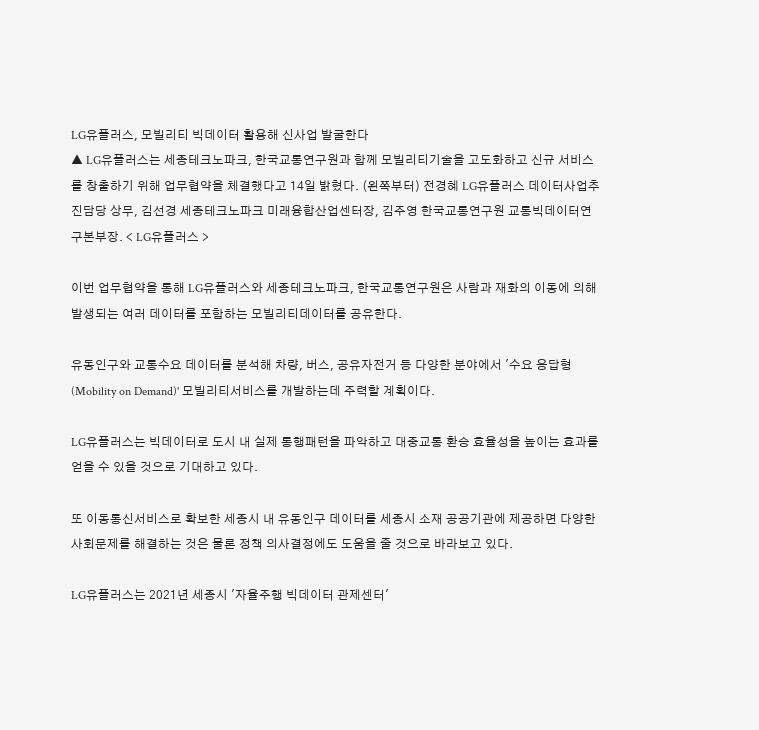LG유플러스, 모빌리티 빅데이터 활용해 신사업 발굴한다
▲ LG유플러스는 세종테크노파크, 한국교통연구원과 함께 모빌리티기술을 고도화하고 신규 서비스를 창출하기 위해 업무협약을 체결했다고 14일 밝혔다. (왼쪽부터) 전경혜 LG유플러스 데이터사업추진담당 상무, 김선경 세종테크노파크 미래융합산업센터장, 김주영 한국교통연구원 교통빅데이터연구본부장. < LG유플러스 >

이번 업무협약을 통해 LG유플러스와 세종테크노파크, 한국교통연구원은 사람과 재화의 이동에 의해 발생되는 여러 데이터를 포함하는 모빌리티데이터를 공유한다.

유동인구와 교통수요 데이터를 분석해 차량, 버스, 공유자전거 등 다양한 분야에서 '수요 응답형(Mobility on Demand)' 모빌리티서비스를 개발하는데 주력할 계획이다.

LG유플러스는 빅데이터로 도시 내 실제 통행패턴을 파악하고 대중교통 환승 효율성을 높이는 효과를 얻을 수 있을 것으로 기대하고 있다.

또 이동통신서비스로 확보한 세종시 내 유동인구 데이터를 세종시 소재 공공기관에 제공하면 다양한 사회문제를 해결하는 것은 물론 정책 의사결정에도 도움을 줄 것으로 바라보고 있다.

LG유플러스는 2021년 세종시 '자율주행 빅데이터 관제센터'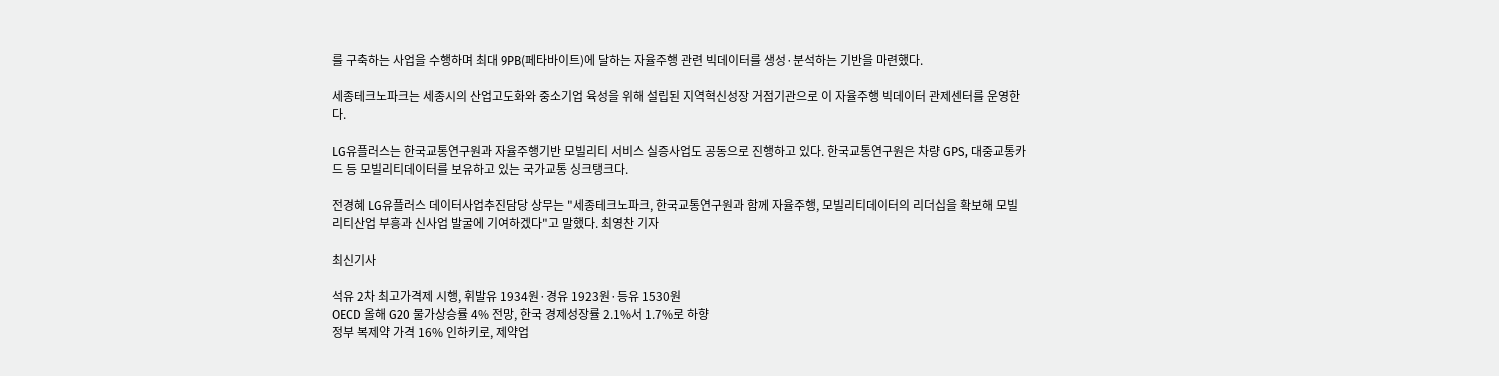를 구축하는 사업을 수행하며 최대 9PB(페타바이트)에 달하는 자율주행 관련 빅데이터를 생성·분석하는 기반을 마련했다.

세종테크노파크는 세종시의 산업고도화와 중소기업 육성을 위해 설립된 지역혁신성장 거점기관으로 이 자율주행 빅데이터 관제센터를 운영한다.

LG유플러스는 한국교통연구원과 자율주행기반 모빌리티 서비스 실증사업도 공동으로 진행하고 있다. 한국교통연구원은 차량 GPS, 대중교통카드 등 모빌리티데이터를 보유하고 있는 국가교통 싱크탱크다.

전경혜 LG유플러스 데이터사업추진담당 상무는 "세종테크노파크, 한국교통연구원과 함께 자율주행, 모빌리티데이터의 리더십을 확보해 모빌리티산업 부흥과 신사업 발굴에 기여하겠다"고 말했다. 최영찬 기자

최신기사

석유 2차 최고가격제 시행, 휘발유 1934원·경유 1923원·등유 1530원
OECD 올해 G20 물가상승률 4% 전망, 한국 경제성장률 2.1%서 1.7%로 하향
정부 복제약 가격 16% 인하키로, 제약업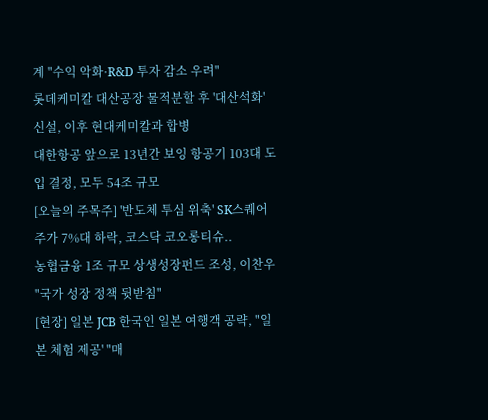계 "수익 악화·R&D 투자 감소 우려"
롯데케미칼 대산공장 물적분할 후 '대산석화' 신설, 이후 현대케미칼과 합병
대한항공 앞으로 13년간 보잉 항공기 103대 도입 결정, 모두 54조 규모
[오늘의 주목주] '반도체 투심 위축' SK스퀘어 주가 7%대 하락, 코스닥 코오롱티슈..
농협금융 1조 규모 상생성장펀드 조성, 이찬우 "국가 성장 정책 뒷받침"
[현장] 일본 JCB 한국인 일본 여행객 공략, "일본 체험 제공' "매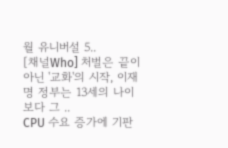월 유니버설 5..
[채널Who] 처벌은 끝이 아닌 '교화'의 시작, 이재명 정부는 13세의 나이보다 그 ..
CPU 수요 증가에 기판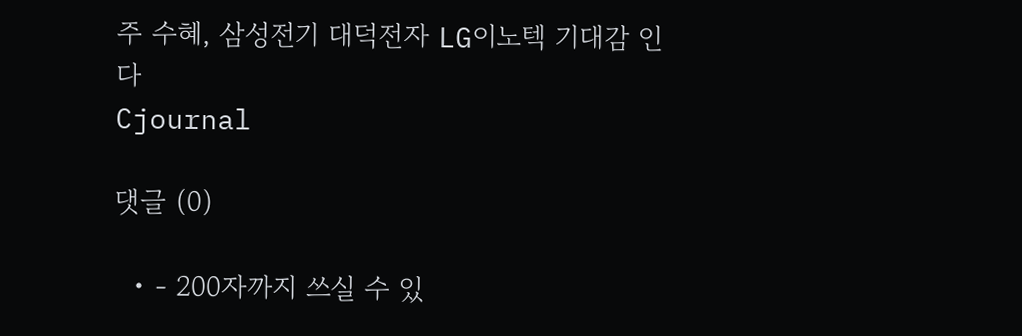주 수혜, 삼성전기 대덕전자 LG이노텍 기대감 인다
Cjournal

댓글 (0)

  • - 200자까지 쓰실 수 있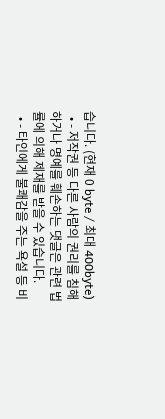습니다. (현재 0 byte / 최대 400byte)
  • - 저작권 등 다른 사람의 권리를 침해하거나 명예를 훼손하는 댓글은 관련 법률에 의해 제재를 받을 수 있습니다.
  • - 타인에게 불쾌감을 주는 욕설 등 비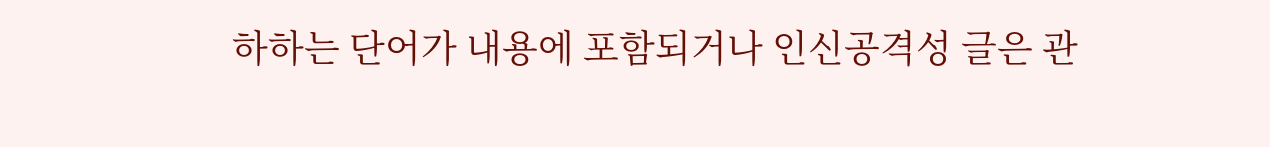하하는 단어가 내용에 포함되거나 인신공격성 글은 관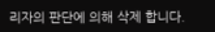리자의 판단에 의해 삭제 합니다.